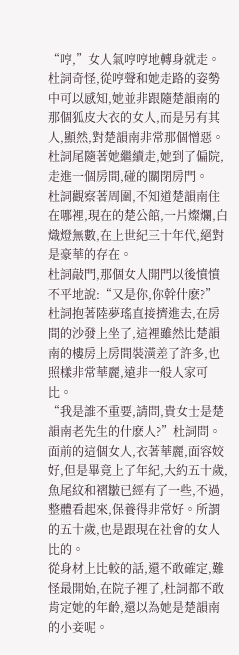“哼,”女人氣哼哼地轉身就走。
杜詞奇怪,從哼聲和她走路的姿勢中可以感知,她並非跟隨楚韻南的那個狐皮大衣的女人,而是另有其人,顯然,對楚韻南非常那個憎惡。
杜詞尾隨著她繼續走,她到了偏院,走進一個房間,碰的關閉房門。
杜詞觀察著周圍,不知道楚韻南住在哪裡,現在的楚公館,一片燦爛,白熾燈無數,在上世紀三十年代,絕對是豪華的存在。
杜詞敲門,那個女人開門以後憤憤不平地說:“又是你,你幹什麽?”
杜詞抱著陸夢瑤直接擠進去,在房間的沙發上坐了,這裡雖然比楚韻南的樓房上房間裝潢差了許多,也照樣非常華麗,遠非一般人家可比。
“我是誰不重要,請問,貴女士是楚韻南老先生的什麽人?”杜詞問。
面前的這個女人,衣著華麗,面容姣好,但是畢竟上了年紀,大約五十歲,魚尾紋和褶皺已經有了一些,不過,整體看起來,保養得非常好。所謂的五十歲,也是跟現在社會的女人比的。
從身材上比較的話,還不敢確定,難怪最開始,在院子裡了,杜詞都不敢肯定她的年齡,還以為她是楚韻南的小妾呢。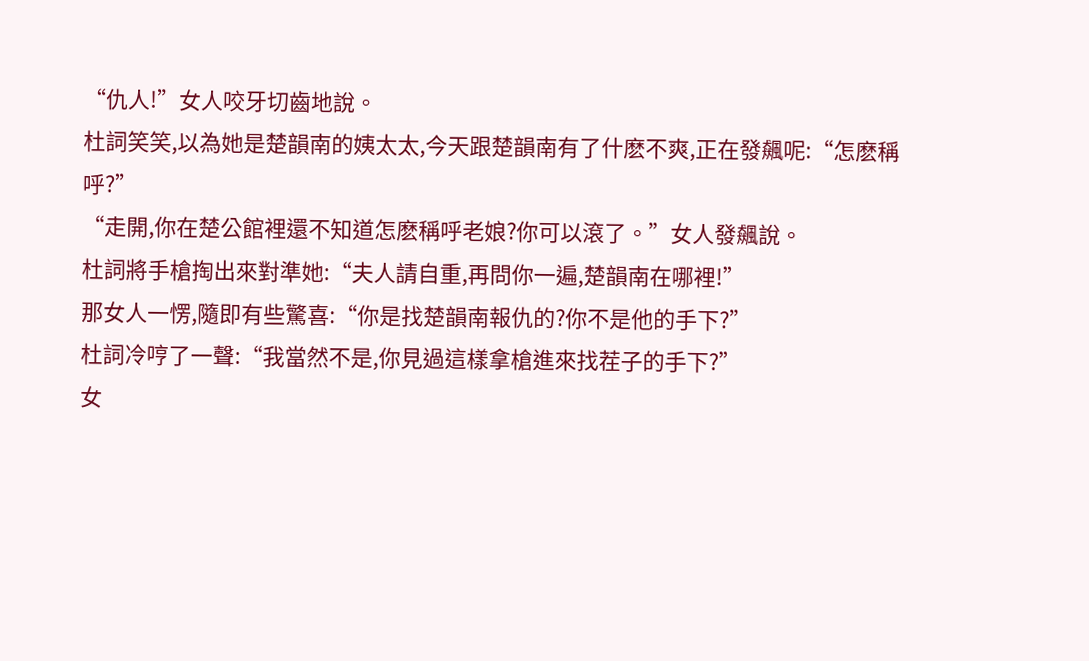“仇人!”女人咬牙切齒地說。
杜詞笑笑,以為她是楚韻南的姨太太,今天跟楚韻南有了什麽不爽,正在發飆呢:“怎麽稱呼?”
“走開,你在楚公館裡還不知道怎麽稱呼老娘?你可以滾了。”女人發飆說。
杜詞將手槍掏出來對準她:“夫人請自重,再問你一遍,楚韻南在哪裡!”
那女人一愣,隨即有些驚喜:“你是找楚韻南報仇的?你不是他的手下?”
杜詞冷哼了一聲:“我當然不是,你見過這樣拿槍進來找茬子的手下?”
女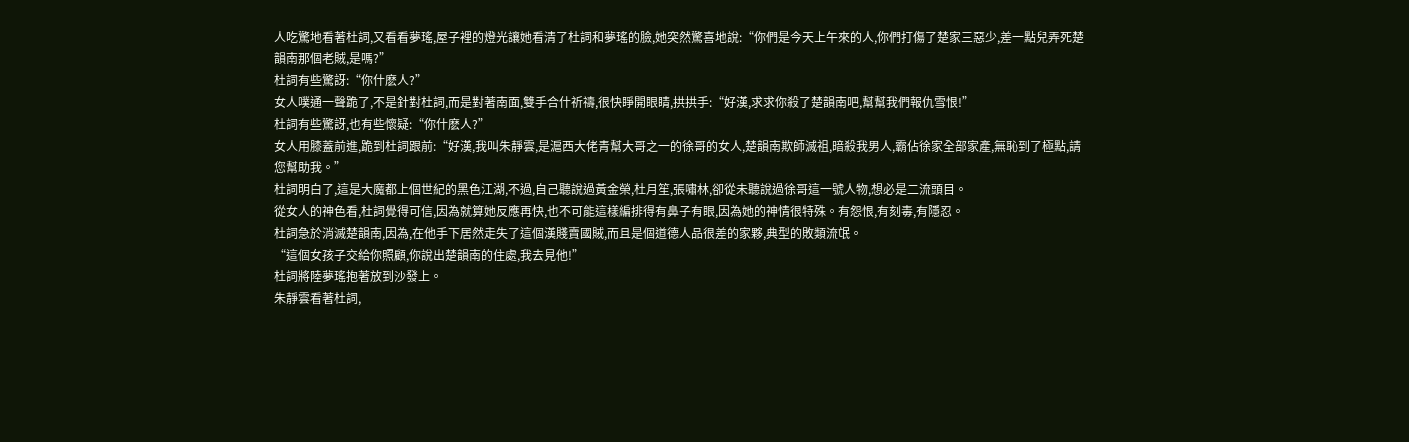人吃驚地看著杜詞,又看看夢瑤,屋子裡的燈光讓她看清了杜詞和夢瑤的臉,她突然驚喜地說:“你們是今天上午來的人,你們打傷了楚家三惡少,差一點兒弄死楚韻南那個老賊,是嗎?”
杜詞有些驚訝:“你什麽人?”
女人噗通一聲跪了,不是針對杜詞,而是對著南面,雙手合什祈禱,很快睜開眼睛,拱拱手:“好漢,求求你殺了楚韻南吧,幫幫我們報仇雪恨!”
杜詞有些驚訝,也有些懷疑:“你什麽人?”
女人用膝蓋前進,跪到杜詞跟前:“好漢,我叫朱靜雲,是滬西大佬青幫大哥之一的徐哥的女人,楚韻南欺師滅祖,暗殺我男人,霸佔徐家全部家產,無恥到了極點,請您幫助我。”
杜詞明白了,這是大魔都上個世紀的黑色江湖,不過,自己聽說過黃金榮,杜月笙,張嘯林,卻從未聽說過徐哥這一號人物,想必是二流頭目。
從女人的神色看,杜詞覺得可信,因為就算她反應再快,也不可能這樣編排得有鼻子有眼,因為她的神情很特殊。有怨恨,有刻毒,有隱忍。
杜詞急於消滅楚韻南,因為,在他手下居然走失了這個漢賤賣國賊,而且是個道德人品很差的家夥,典型的敗類流氓。
“這個女孩子交給你照顧,你說出楚韻南的住處,我去見他!”
杜詞將陸夢瑤抱著放到沙發上。
朱靜雲看著杜詞,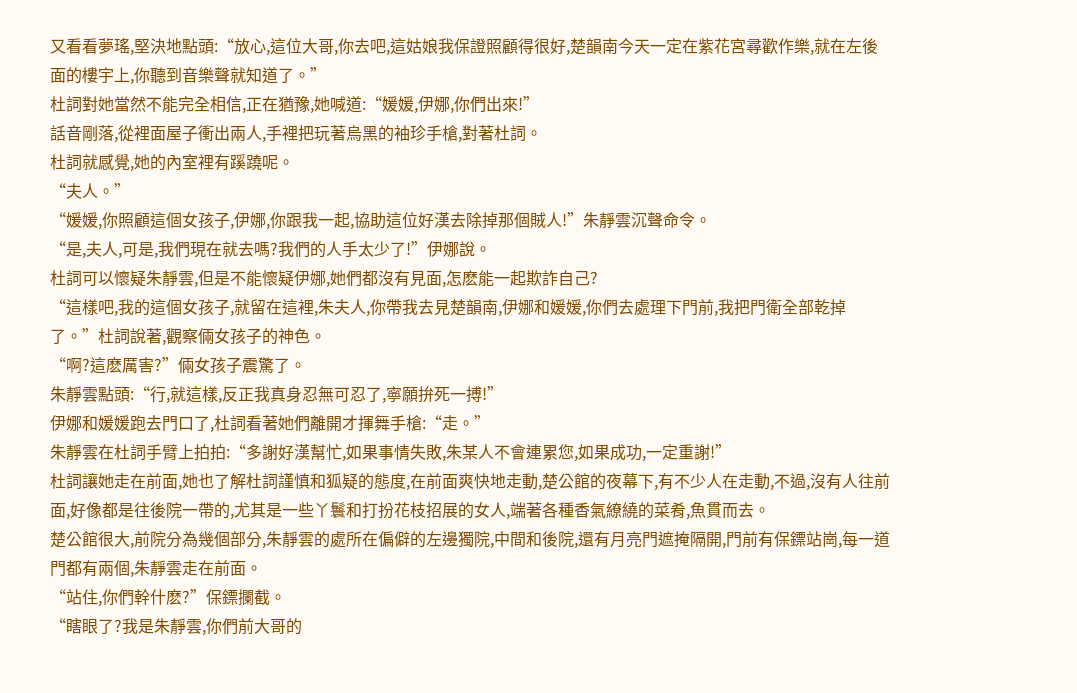又看看夢瑤,堅決地點頭:“放心,這位大哥,你去吧,這姑娘我保證照顧得很好,楚韻南今天一定在紫花宮尋歡作樂,就在左後面的樓宇上,你聽到音樂聲就知道了。”
杜詞對她當然不能完全相信,正在猶豫,她喊道:“媛媛,伊娜,你們出來!”
話音剛落,從裡面屋子衝出兩人,手裡把玩著烏黑的袖珍手槍,對著杜詞。
杜詞就感覺,她的內室裡有蹊蹺呢。
“夫人。”
“媛媛,你照顧這個女孩子,伊娜,你跟我一起,協助這位好漢去除掉那個賊人!”朱靜雲沉聲命令。
“是,夫人,可是,我們現在就去嗎?我們的人手太少了!”伊娜說。
杜詞可以懷疑朱靜雲,但是不能懷疑伊娜,她們都沒有見面,怎麽能一起欺詐自己?
“這樣吧,我的這個女孩子,就留在這裡,朱夫人,你帶我去見楚韻南,伊娜和媛媛,你們去處理下門前,我把門衛全部乾掉了。”杜詞說著,觀察倆女孩子的神色。
“啊?這麽厲害?”倆女孩子震驚了。
朱靜雲點頭:“行,就這樣,反正我真身忍無可忍了,寧願拚死一搏!”
伊娜和媛媛跑去門口了,杜詞看著她們離開才揮舞手槍:“走。”
朱靜雲在杜詞手臂上拍拍:“多謝好漢幫忙,如果事情失敗,朱某人不會連累您,如果成功,一定重謝!”
杜詞讓她走在前面,她也了解杜詞謹慎和狐疑的態度,在前面爽快地走動,楚公館的夜幕下,有不少人在走動,不過,沒有人往前面,好像都是往後院一帶的,尤其是一些丫鬟和打扮花枝招展的女人,端著各種香氣繚繞的菜肴,魚貫而去。
楚公館很大,前院分為幾個部分,朱靜雲的處所在偏僻的左邊獨院,中間和後院,還有月亮門遮掩隔開,門前有保鏢站崗,每一道門都有兩個,朱靜雲走在前面。
“站住,你們幹什麽?”保鏢攔截。
“瞎眼了?我是朱靜雲,你們前大哥的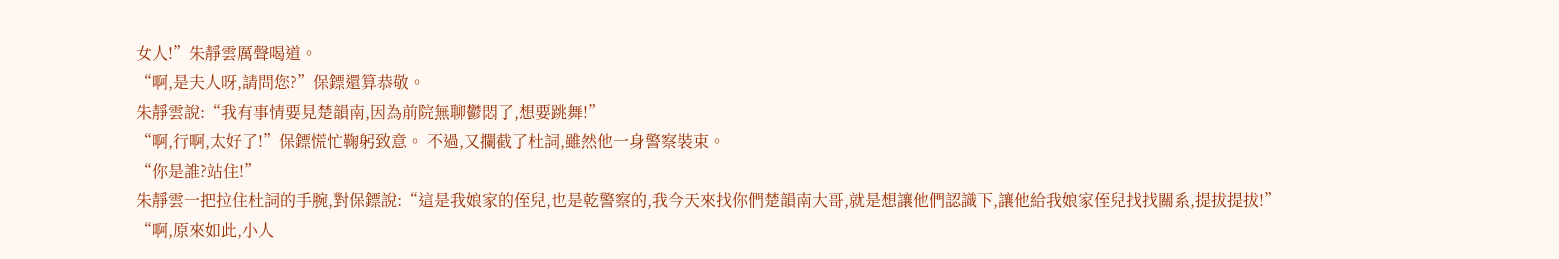女人!”朱靜雲厲聲喝道。
“啊,是夫人呀,請問您?”保鏢還算恭敬。
朱靜雲說:“我有事情要見楚韻南,因為前院無聊鬱悶了,想要跳舞!”
“啊,行啊,太好了!”保鏢慌忙鞠躬致意。 不過,又攔截了杜詞,雖然他一身警察裝束。
“你是誰?站住!”
朱靜雲一把拉住杜詞的手腕,對保鏢說:“這是我娘家的侄兒,也是乾警察的,我今天來找你們楚韻南大哥,就是想讓他們認識下,讓他給我娘家侄兒找找關系,提拔提拔!”
“啊,原來如此,小人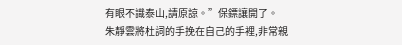有眼不識泰山,請原諒。”保鏢讓開了。
朱靜雲將杜詞的手挽在自己的手裡,非常親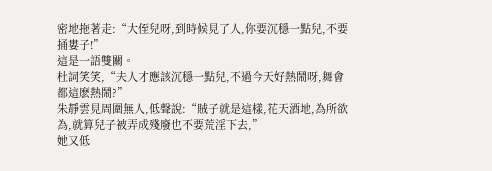密地拖著走:“大侄兒呀,到時候見了人,你要沉穩一點兒,不要捅婁子!”
這是一語雙關。
杜詞笑笑,“夫人才應該沉穩一點兒,不過今天好熱鬧呀,舞會都這麽熱鬧?”
朱靜雲見周圍無人,低聲說:“賊子就是這樣,花天酒地,為所欲為,就算兒子被弄成殘廢也不要荒淫下去,”
她又低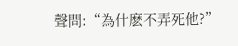聲問:“為什麽不弄死他?”